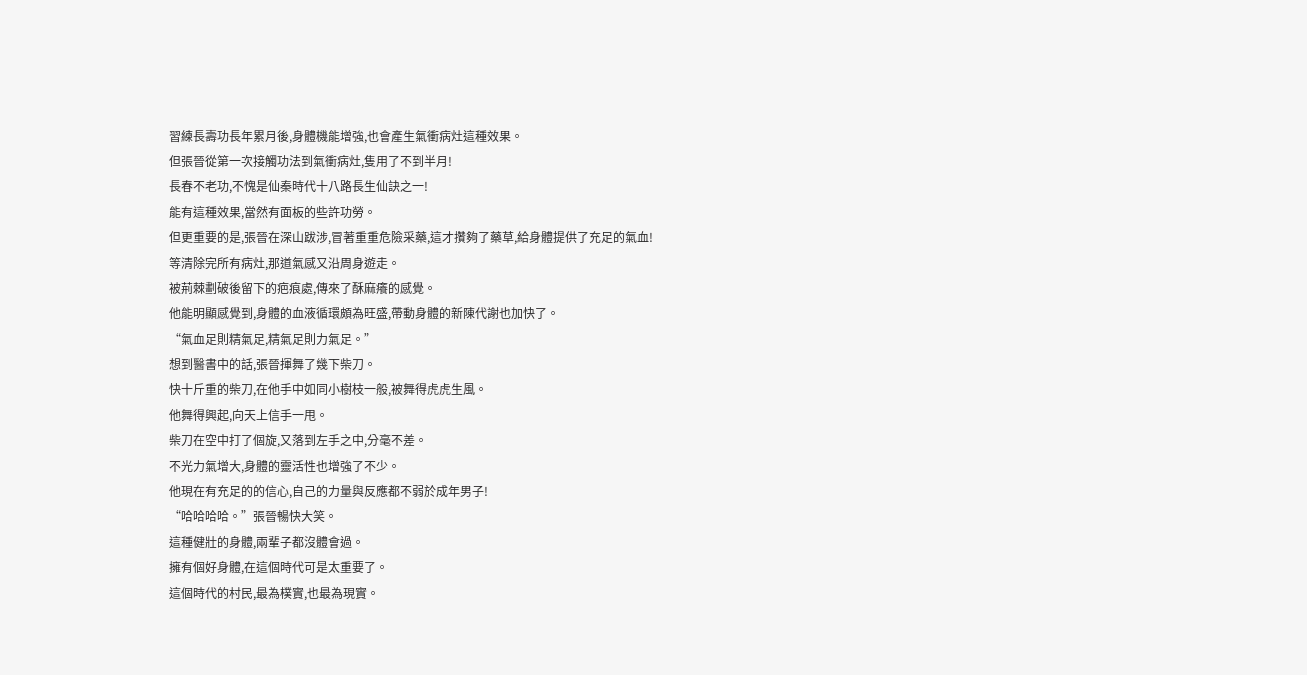習練長壽功長年累月後,身體機能增強,也會產生氣衝病灶這種效果。
但張晉從第一次接觸功法到氣衝病灶,隻用了不到半月!
長春不老功,不愧是仙秦時代十八路長生仙訣之一!
能有這種效果,當然有面板的些許功勞。
但更重要的是,張晉在深山跋涉,冒著重重危險采藥,這才攢夠了藥草,給身體提供了充足的氣血!
等清除完所有病灶,那道氣感又沿周身遊走。
被荊棘劃破後留下的疤痕處,傳來了酥麻癢的感覺。
他能明顯感覺到,身體的血液循環頗為旺盛,帶動身體的新陳代謝也加快了。
“氣血足則精氣足,精氣足則力氣足。”
想到醫書中的話,張晉揮舞了幾下柴刀。
快十斤重的柴刀,在他手中如同小樹枝一般,被舞得虎虎生風。
他舞得興起,向天上信手一甩。
柴刀在空中打了個旋,又落到左手之中,分毫不差。
不光力氣增大,身體的靈活性也增強了不少。
他現在有充足的的信心,自己的力量與反應都不弱於成年男子!
“哈哈哈哈。”張晉暢快大笑。
這種健壯的身體,兩輩子都沒體會過。
擁有個好身體,在這個時代可是太重要了。
這個時代的村民,最為樸實,也最為現實。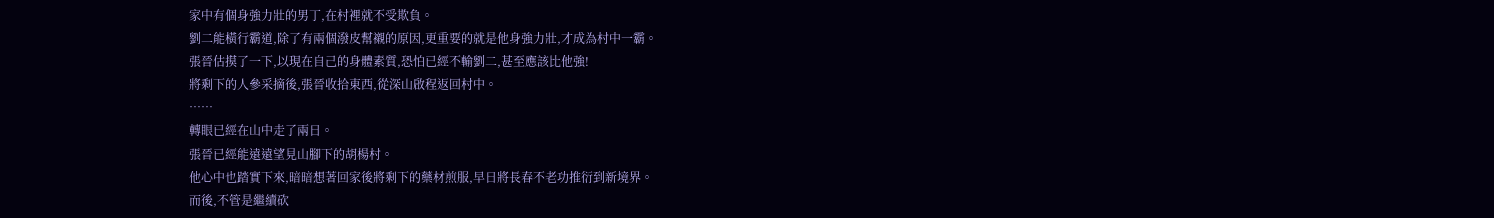家中有個身強力壯的男丁,在村裡就不受欺負。
劉二能橫行霸道,除了有兩個潑皮幫襯的原因,更重要的就是他身強力壯,才成為村中一霸。
張晉估摸了一下,以現在自己的身體素質,恐怕已經不輸劉二,甚至應該比他強!
將剩下的人參采摘後,張晉收拾東西,從深山啟程返回村中。
……
轉眼已經在山中走了兩日。
張晉已經能遠遠望見山腳下的胡楊村。
他心中也踏實下來,暗暗想著回家後將剩下的藥材煎服,早日將長春不老功推衍到新境界。
而後,不管是繼續砍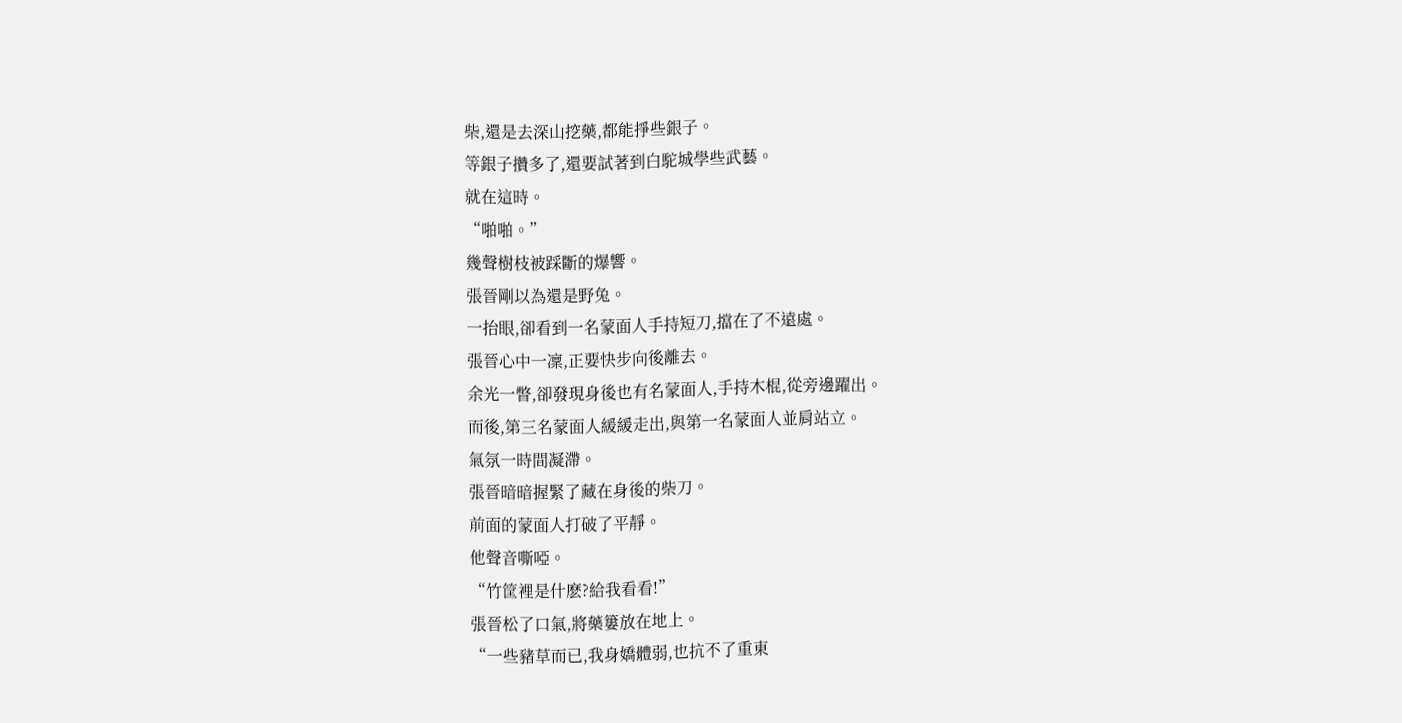柴,還是去深山挖藥,都能掙些銀子。
等銀子攢多了,還要試著到白駝城學些武藝。
就在這時。
“啪啪。”
幾聲樹枝被踩斷的爆響。
張晉剛以為還是野兔。
一抬眼,卻看到一名蒙面人手持短刀,擋在了不遠處。
張晉心中一凜,正要快步向後離去。
余光一瞥,卻發現身後也有名蒙面人,手持木棍,從旁邊躍出。
而後,第三名蒙面人緩緩走出,與第一名蒙面人並肩站立。
氣氛一時間凝滯。
張晉暗暗握緊了藏在身後的柴刀。
前面的蒙面人打破了平靜。
他聲音嘶啞。
“竹筐裡是什麽?給我看看!”
張晉松了口氣,將藥簍放在地上。
“一些豬草而已,我身嬌體弱,也抗不了重東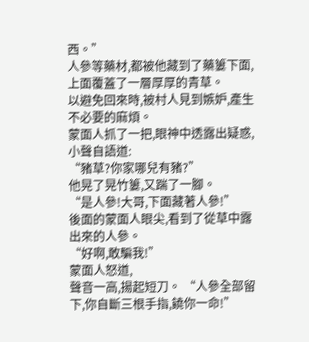西。”
人參等藥材,都被他藏到了藥簍下面,上面覆蓋了一層厚厚的青草。
以避免回來時,被村人見到嫉妒,產生不必要的麻煩。
蒙面人抓了一把,眼神中透露出疑惑,小聲自語道:
“豬草?你家哪兒有豬?”
他晃了晃竹簍,又踹了一腳。
“是人參!大哥,下面藏著人參!”
後面的蒙面人眼尖,看到了從草中露出來的人參。
“好啊,敢騙我!”
蒙面人怒道,
聲音一高,揚起短刀。 “人參全部留下,你自斷三根手指,饒你一命!”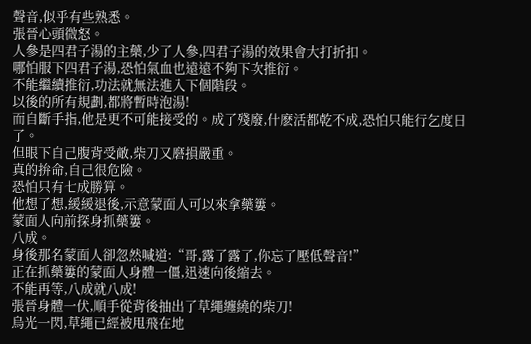聲音,似乎有些熟悉。
張晉心頭微怒。
人參是四君子湯的主藥,少了人參,四君子湯的效果會大打折扣。
哪怕服下四君子湯,恐怕氣血也遠遠不夠下次推衍。
不能繼續推衍,功法就無法進入下個階段。
以後的所有規劃,都將暫時泡湯!
而自斷手指,他是更不可能接受的。成了殘廢,什麽活都乾不成,恐怕只能行乞度日了。
但眼下自己腹背受敵,柴刀又磨損嚴重。
真的拚命,自己很危險。
恐怕只有七成勝算。
他想了想,緩緩退後,示意蒙面人可以來拿藥簍。
蒙面人向前探身抓藥簍。
八成。
身後那名蒙面人卻忽然喊道:“哥,露了露了,你忘了壓低聲音!”
正在抓藥簍的蒙面人身體一僵,迅速向後縮去。
不能再等,八成就八成!
張晉身體一伏,順手從背後抽出了草繩纏繞的柴刀!
烏光一閃,草繩已經被甩飛在地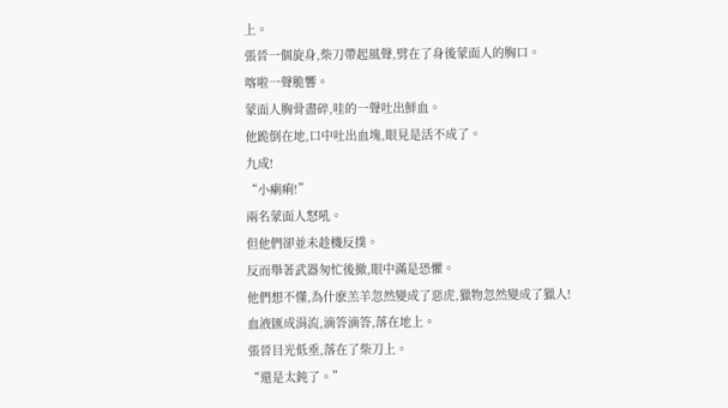上。
張晉一個旋身,柴刀帶起風聲,劈在了身後蒙面人的胸口。
喀啦一聲脆響。
蒙面人胸骨盡碎,哇的一聲吐出鮮血。
他跪倒在地,口中吐出血塊,眼見是活不成了。
九成!
“小瘌痢!”
兩名蒙面人怒吼。
但他們卻並未趁機反撲。
反而舉著武器匆忙後撤,眼中滿是恐懼。
他們想不懂,為什麽羔羊忽然變成了惡虎,獵物忽然變成了獵人!
血液匯成涓流,滴答滴答,落在地上。
張晉目光低垂,落在了柴刀上。
“還是太鈍了。”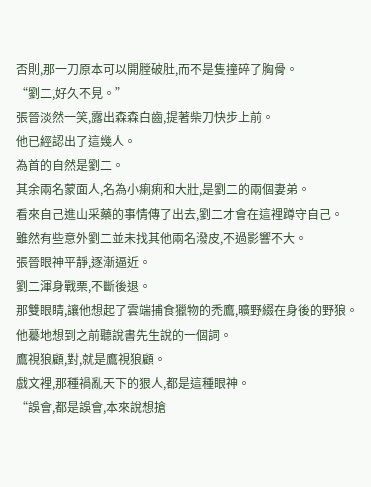否則,那一刀原本可以開膛破肚,而不是隻撞碎了胸骨。
“劉二,好久不見。”
張晉淡然一笑,露出森森白齒,提著柴刀快步上前。
他已經認出了這幾人。
為首的自然是劉二。
其余兩名蒙面人,名為小瘌痢和大壯,是劉二的兩個妻弟。
看來自己進山采藥的事情傳了出去,劉二才會在這裡蹲守自己。
雖然有些意外劉二並未找其他兩名潑皮,不過影響不大。
張晉眼神平靜,逐漸逼近。
劉二渾身戰栗,不斷後退。
那雙眼睛,讓他想起了雲端捕食獵物的禿鷹,曠野綴在身後的野狼。
他驀地想到之前聽說書先生說的一個詞。
鷹視狼顧,對,就是鷹視狼顧。
戲文裡,那種禍亂天下的狠人,都是這種眼神。
“誤會,都是誤會,本來說想搶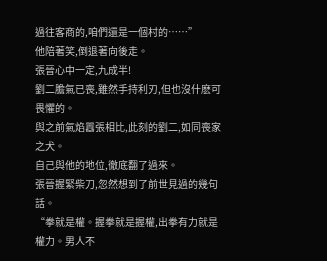過往客商的,咱們還是一個村的……”
他陪著笑,倒退著向後走。
張晉心中一定,九成半!
劉二膽氣已喪,雖然手持利刃,但也沒什麽可畏懼的。
與之前氣焰囂張相比,此刻的劉二,如同喪家之犬。
自己與他的地位,徹底翻了過來。
張晉握緊柴刀,忽然想到了前世見過的幾句話。
“拳就是權。握拳就是握權,出拳有力就是權力。男人不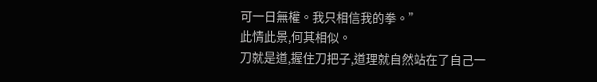可一日無權。我只相信我的拳。”
此情此景,何其相似。
刀就是道,握住刀把子,道理就自然站在了自己一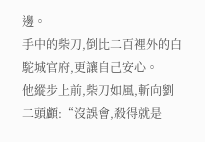邊。
手中的柴刀,倒比二百裡外的白駝城官府,更讓自己安心。
他縱步上前,柴刀如風,斬向劉二頭顱:“沒誤會,殺得就是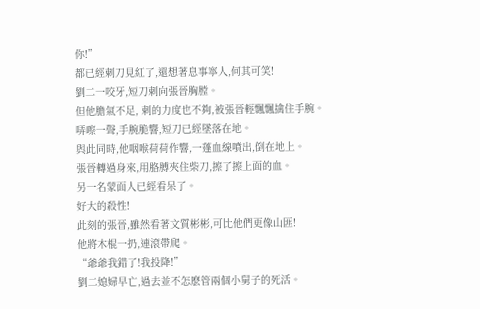你!”
都已經刺刀見紅了,還想著息事寧人,何其可笑!
劉二一咬牙,短刀刺向張晉胸膛。
但他膽氣不足, 刺的力度也不夠,被張晉輕飄飄擒住手腕。
哢嚓一聲,手腕脆響,短刀已經墜落在地。
與此同時,他咽喉荷荷作響,一蓬血線噴出,倒在地上。
張晉轉過身來,用胳膊夾住柴刀,擦了擦上面的血。
另一名蒙面人已經看呆了。
好大的殺性!
此刻的張晉,雖然看著文質彬彬,可比他們更像山匪!
他將木棍一扔,連滾帶爬。
“爺爺我錯了!我投降!”
劉二媳婦早亡,過去並不怎麽管兩個小舅子的死活。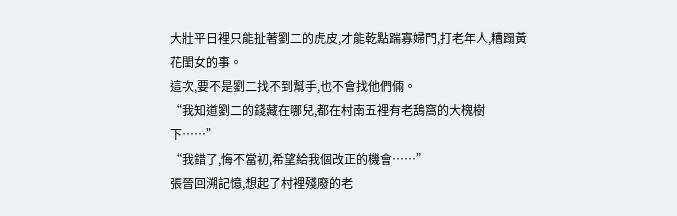大壯平日裡只能扯著劉二的虎皮,才能乾點踹寡婦門,打老年人,糟蹋黃花閨女的事。
這次,要不是劉二找不到幫手,也不會找他們倆。
“我知道劉二的錢藏在哪兒,都在村南五裡有老鴰窩的大槐樹下……”
“我錯了,悔不當初,希望給我個改正的機會……”
張晉回溯記憶,想起了村裡殘廢的老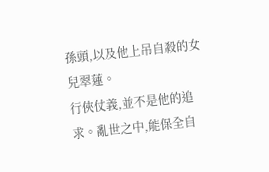孫頭,以及他上吊自殺的女兒翠蓮。
行俠仗義,並不是他的追求。亂世之中,能保全自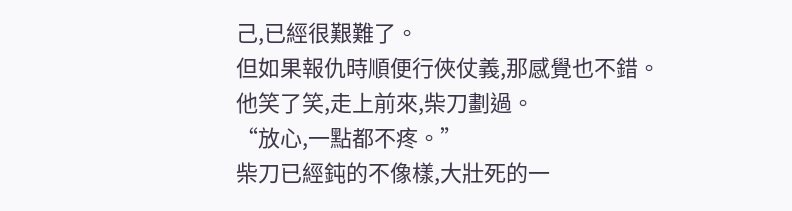己,已經很艱難了。
但如果報仇時順便行俠仗義,那感覺也不錯。
他笑了笑,走上前來,柴刀劃過。
“放心,一點都不疼。”
柴刀已經鈍的不像樣,大壯死的一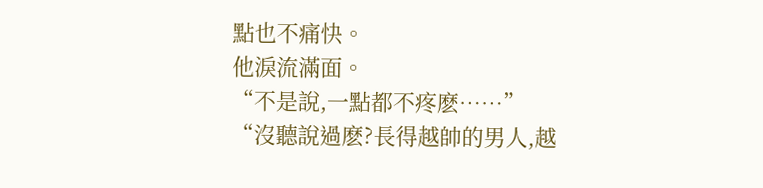點也不痛快。
他淚流滿面。
“不是說,一點都不疼麽……”
“沒聽說過麽?長得越帥的男人,越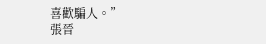喜歡騙人。”
張晉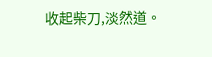收起柴刀,淡然道。